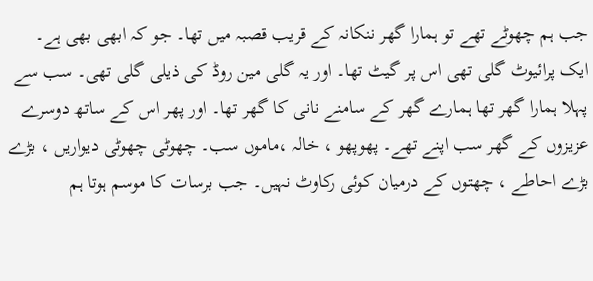جب ہم چھوٹے تھے تو ہمارا گھر ننکانہ کے قریب قصبہ میں تھا۔ جو کہ ابھی بھی ہے۔ ایک پرائیوٹ گلی تھی اس پر گیٹ تھا۔ اور یہ گلی مین روڈ کی ذیلی گلی تھی۔ سب سے پہلا ہمارا گھر تھا ہمارے گھر کے سامنے نانی کا گھر تھا۔ اور پھر اس کے ساتھ دوسرے عزیزوں کے گھر سب اپنے تھے۔ پھوپھو ، خالہ ،ماموں سب۔ چھوٹی چھوٹی دیواریں ، بڑے بڑے احاطے ، چھتوں کے درمیان کوئی رکاوٹ نہیں۔ جب برسات کا موسم ہوتا ہم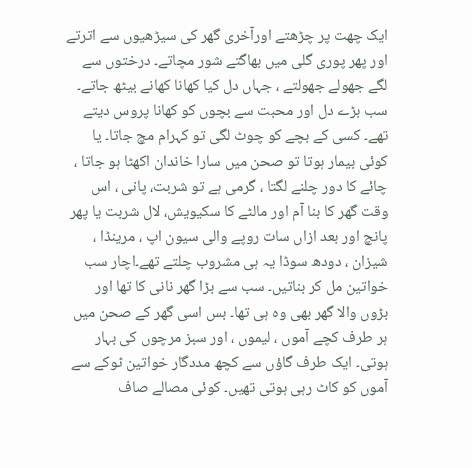ایک چھت پر چڑھتے اورآخری گھر کی سیڑھیوں سے اترتے اور پھر پوری گلی میں بھاگتے شور مچاتے۔ درختوں سے لگے جھولے جھولتے ، جہاں دل کیا کھانا کھانے بیٹھ جاتے۔ سب بڑے دل اور محبت سے بچوں کو کھانا پروس دیتے تھے۔ کسی کے بچے کو چوٹ لگی تو کہرام مچ جاتا۔ یا کوئی بیمار ہوتا تو صحن میں سارا خاندان اکھٹا ہو جاتا ، چائے کا دور چلنے لگتا ، گرمی ہے تو شربت، پانی ، اس وقت گھر کا بنا آم اور مالٹے کا سکیویش، لال شربت یا پھر پانچ اور بعد ازاں سات روپے والی سیون اپ ، مرینڈا ، شیزان ، دودھ سوڈا یہ ہی مشروب چلتے تھے۔اچار سب خواتین مل کر بناتیں۔ سب سے بڑا گھر نانی کا تھا اور بڑوں والا گھر بھی وہ ہی تھا۔ بس اسی گھر کے صحن میں ہر طرف کچے آموں ، لیموں ، اور سبز مرچوں کی بہار ہوتی۔ ایک طرف گاؤں سے کچھ مددگار خواتین ٹوکے سے آموں کو کاٹ رہی ہوتی تھیں۔ کوئی مصالے صاف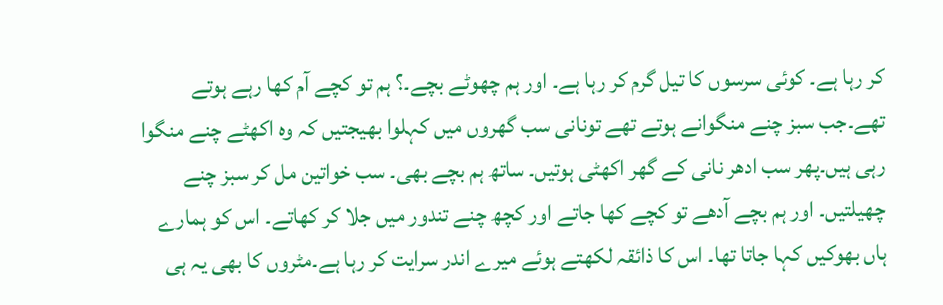کر رہا ہے۔ کوئی سرسوں کا تیل گرم کر رہا ہے۔ اور ہم چھوٹے بچے۔؟ ہم تو کچے آم کھا رہے ہوتے تھے۔جب سبز چنے منگوانے ہوتے تھے تونانی سب گھروں میں کہلوا بھیجتیں کہ وہ اکھٹے چنے منگوا رہی ہیں۔پھر سب ادھر نانی کے گھر اکھٹی ہوتیں۔ ساتھ ہم بچے بھی۔ سب خواتین مل کر سبز چنے چھیلتیں۔ اور ہم بچے آدھے تو کچے کھا جاتے اور کچھ چنے تندور میں جلا کر کھاتے۔ اس کو ہمارے ہاں بھوکیں کہا جاتا تھا۔ اس کا ذائقہ لکھتے ہوئے میرے اندر سرایت کر رہا ہے۔مٹروں کا بھی یہ ہی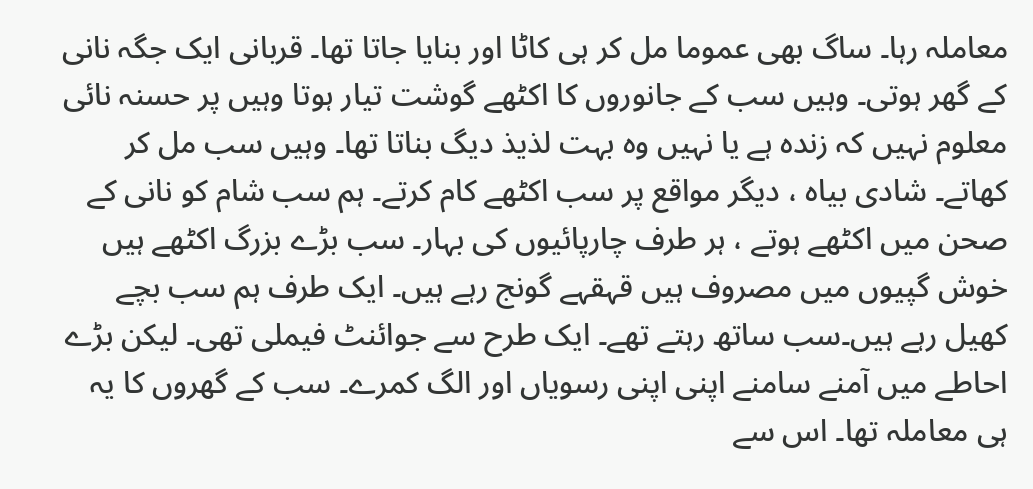معاملہ رہا۔ ساگ بھی عموما مل کر ہی کاٹا اور بنایا جاتا تھا۔ قربانی ایک جگہ نانی کے گھر ہوتی۔ وہیں سب کے جانوروں کا اکٹھے گوشت تیار ہوتا وہیں پر حسنہ نائی معلوم نہیں کہ زندہ ہے یا نہیں وہ بہت لذیذ دیگ بناتا تھا۔ وہیں سب مل کر کھاتے۔ شادی بیاہ ، دیگر مواقع پر سب اکٹھے کام کرتے۔ ہم سب شام کو نانی کے صحن میں اکٹھے ہوتے ، ہر طرف چارپائیوں کی بہار۔ سب بڑے بزرگ اکٹھے ہیں خوش گپیوں میں مصروف ہیں قہقہے گونج رہے ہیں۔ ایک طرف ہم سب بچے کھیل رہے ہیں۔سب ساتھ رہتے تھے۔ ایک طرح سے جوائنٹ فیملی تھی۔ لیکن بڑے احاطے میں آمنے سامنے اپنی اپنی رسویاں اور الگ کمرے۔ سب کے گھروں کا یہ ہی معاملہ تھا۔ اس سے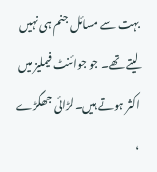بہت سے مسائل جنم ہی نہیں لیتے تھے۔ جو جوائنٹ فیملیز میں اکثر ہوتے ہیں۔لڑائی جھگڑے ،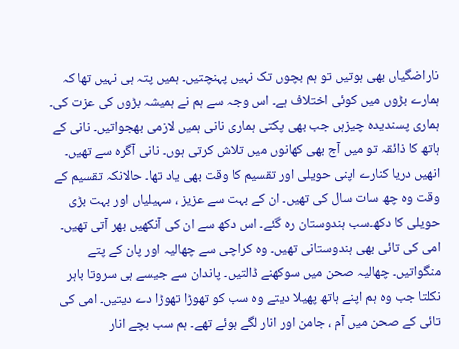ناراضگیاں بھی ہوتیں تو ہم بچوں تک نہیں پہنچتیں۔ ہمیں پتہ ہی نہیں تھا کہ ہمارے بڑوں میں کوئی اختلاف ہے۔ اس وجہ سے ہم نے ہمیشہ بڑوں کی عزت کی۔ ہماری پسندیدہ چیزہں جب بھی پکتی ہماری نانی ہمیں لازمی بھجواتیں۔ نانی کے ہاتھ کا ذائقہ تو میں آج بھی کھانوں میں تلاش کرتی ہوں۔ نانی آگرہ سے تھیں۔ انھیں دریا کنارے اپنی حویلی اور تقسیم کا وقت بھی یاد تھا۔ حالانکہ تقسیم کے وقت وہ چھ سات سال کی تھیں۔ ان کے بہت سے عزیز ، سہیلیاں اور بہت بڑی حویلی کا دکھ۔سب ہندوستان رہ گئے۔ اس دکھ سے ان کی آنکھیں بھر آتی تھیں۔ امی کی تائی بھی ہندوستانی تھیں۔ وہ کراچی سے چھالیہ اور پان کے پتے منگواتیں۔ چھالیہ صحن میں سوکھنے ڈالتیں۔ پاندان سے جیسے ہی سروتا باہر نکلتا جب وہ ہم اپنے ہاتھ پھیلا دیتے وہ سب کو تھوڑا تھوڑا دے دیتیں۔ امی کی تائی کے صحن میں آم ، جامن اور انار لگے ہوئے تھے۔ ہم سب بچے انار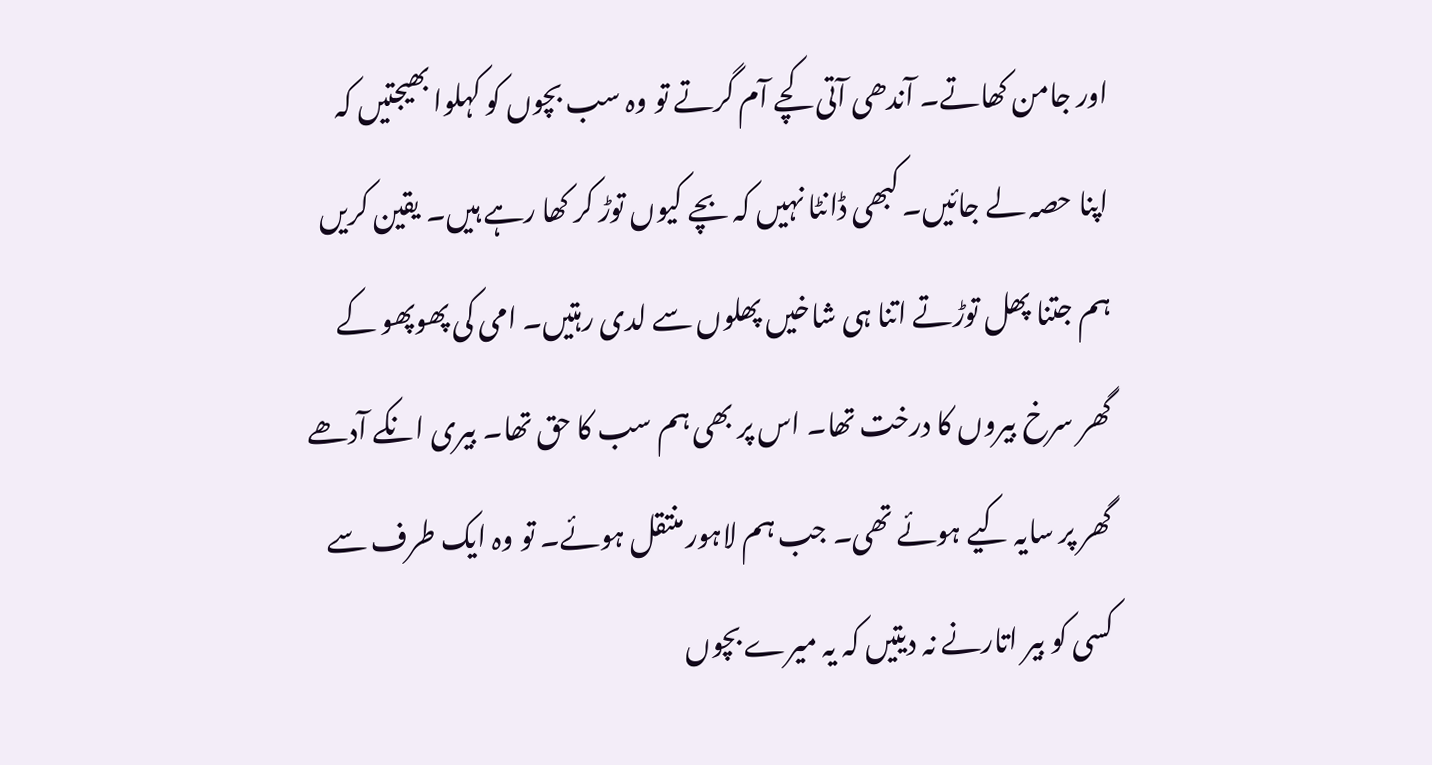اور جامن کھاتے۔ آندھی آتی کچے آم گرتے تو وہ سب بچوں کو کہلوا بھیجتیں کہ اپنا حصہ لے جائیں۔ کبھی ڈانٹا نہیں کہ بچے کیوں توڑ کر کھا رہے ہیں۔ یقین کریں ہم جتنا پھل توڑتے اتنا ہی شاخیں پھلوں سے لدی رہتیں۔ امی کی پھوپھو کے گھر سرخ بیروں کا درخت تھا۔ اس پر بھی ہم سب کا حق تھا۔ بیری انکے آدھے گھر پر سایہ کیے ہوئے تھی۔ جب ہم لاہور منتقل ہوئے۔ تو وہ ایک طرف سے کسی کو بیر اتارنے نہ دیتیں کہ یہ میرے بچوں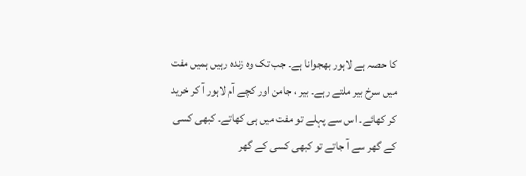کا حصہ ہے لاہور بھجوانا ہے۔ جب تک وہ زندہ رہیں ہمیں مفت میں سرخ بیر ملتے رہے۔ بیر ، جامن اور کچے آم لاہور آ کر خرید کر کھائے۔ اس سے پہلے تو مفت میں ہی کھاتے۔ کبھی کسی کے گھر سے آ جاتے تو کبھی کسی کے گھر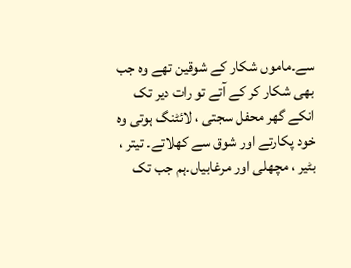سے۔ماموں شکار کے شوقین تھے وہ جب بھی شکار کر کے آتے تو رات دیر تک انکے گھر محفل سجتی ، لائٹنگ ہوتی وہ خود پکارتے اور شوق سے کھلاتے۔ تیتر ، بٹیر ، مچھلی اور مرغابیاں۔ہم جب تک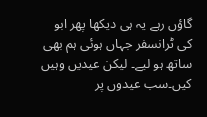گاؤں رہے یہ ہی دیکھا پھر ابو کی ٹرانسفر جہاں ہوئی ہم بھی ساتھ ہو لیے۔ لیکن عیدیں وہیں کیں۔سب عیدوں پر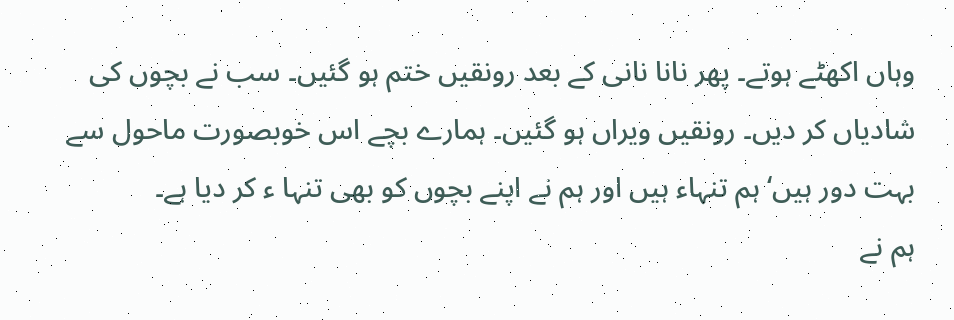وہاں اکھٹے ہوتے۔ پھر نانا نانی کے بعد رونقیں ختم ہو گئیں۔ سب نے بچوں کی شادیاں کر دیں۔ رونقیں ویراں ہو گئیں۔ ہمارے بچے اس خوبصورت ماحول سے بہت دور ہیں‘ ہم تنہاء ہیں اور ہم نے اپنے بچوں کو بھی تنہا ء کر دیا ہے۔
ہم نے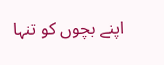اپنے بچوں کو تنہا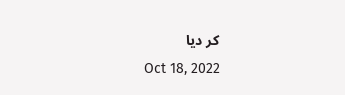کر دیا
Oct 18, 2022